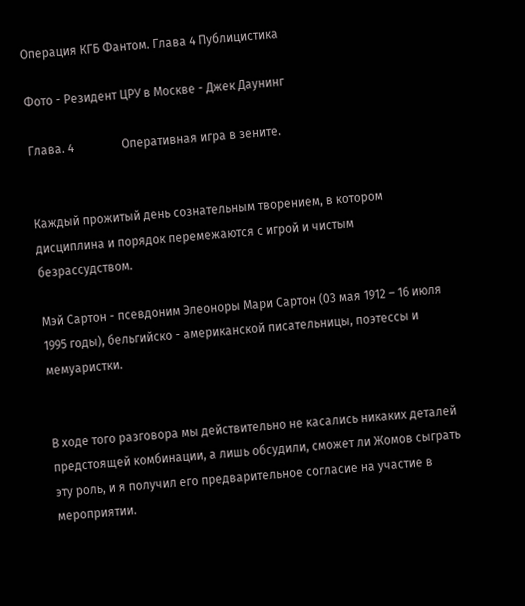Операция КГБ Фантом. Глава 4 Публицистика

Фото - Резидент ЦРУ в Москве - Джек Даунинг

Глава. 4                Оперативная игра в зените.


Каждый прожитый день сознательным творением, в котором дисциплина и порядок перемежаются с игрой и чистым безрассудством.

Мэй Сартон - псевдоним Элеоноры Мари Сартон (03 мая 1912 – 16 июля 1995 годы), бельгийско - американской писательницы, поэтессы и мемуаристки.


В ходе того разговора мы действительно не касались никаких деталей предстоящей комбинации, а лишь обсудили, сможет ли Жомов сыграть эту роль, и я получил его предварительное согласие на участие в мероприятии.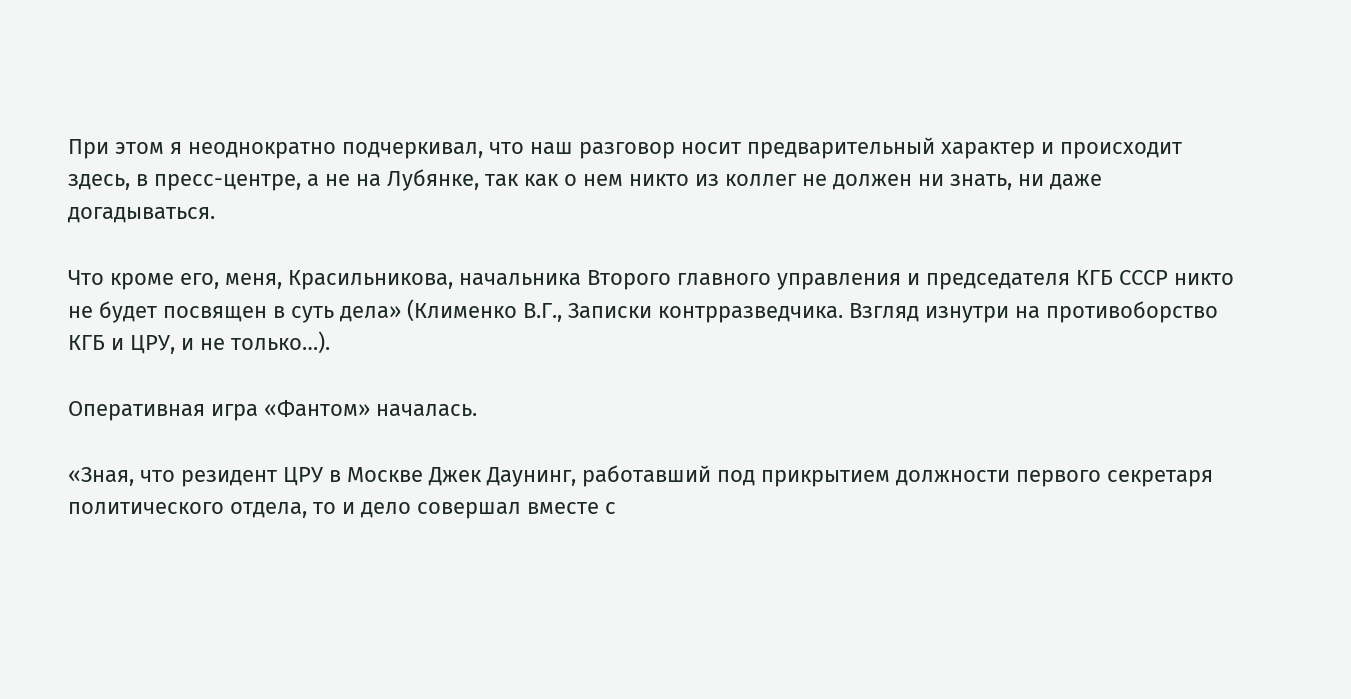При этом я неоднократно подчеркивал, что наш разговор носит предварительный характер и происходит здесь, в пресс-центре, а не на Лубянке, так как о нем никто из коллег не должен ни знать, ни даже догадываться.

Что кроме его, меня, Красильникова, начальника Второго главного управления и председателя КГБ СССР никто не будет посвящен в суть дела» (Клименко В.Г., Записки контрразведчика. Взгляд изнутри на противоборство КГБ и ЦРУ, и не только…).

Оперативная игра «Фантом» началась.

«Зная, что резидент ЦРУ в Москве Джек Даунинг, работавший под прикрытием должности первого секретаря политического отдела, то и дело совершал вместе с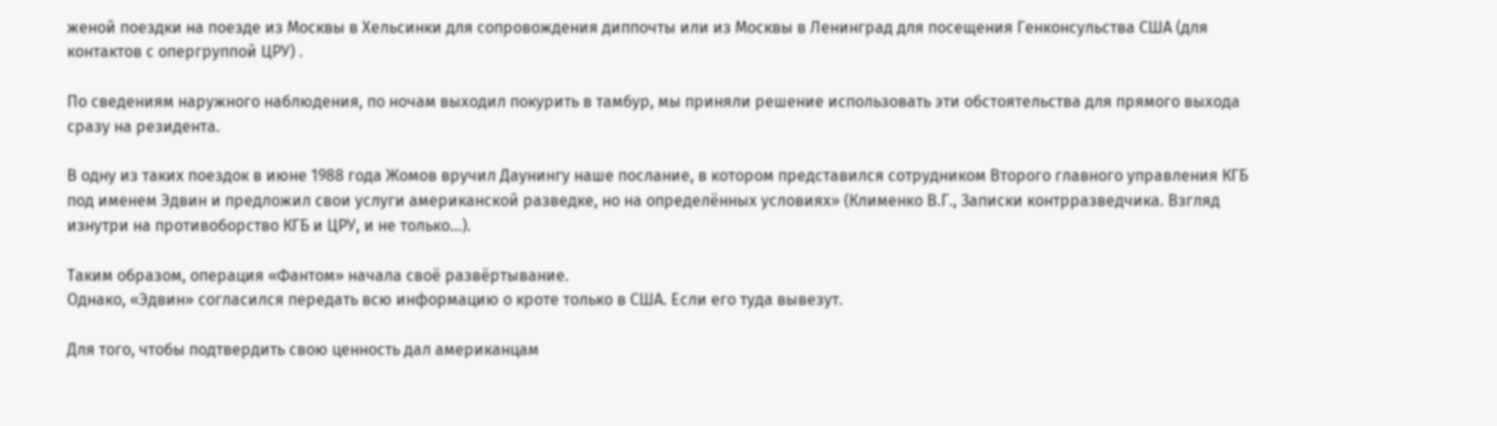женой поездки на поезде из Москвы в Хельсинки для сопровождения диппочты или из Москвы в Ленинград для посещения Генконсульства США (для контактов с опергруппой ЦРУ) .

По сведениям наружного наблюдения, по ночам выходил покурить в тамбур, мы приняли решение использовать эти обстоятельства для прямого выхода сразу на резидента.

В одну из таких поездок в июне 1988 года Жомов вручил Даунингу наше послание, в котором представился сотрудником Второго главного управления КГБ под именем Эдвин и предложил свои услуги американской разведке, но на определённых условиях» (Клименко В.Г., Записки контрразведчика. Взгляд изнутри на противоборство КГБ и ЦРУ, и не только…).

Таким образом, операция «Фантом» начала своё развёртывание.
Однако, «Эдвин» согласился передать всю информацию о кроте только в США. Если его туда вывезут.

Для того, чтобы подтвердить свою ценность дал американцам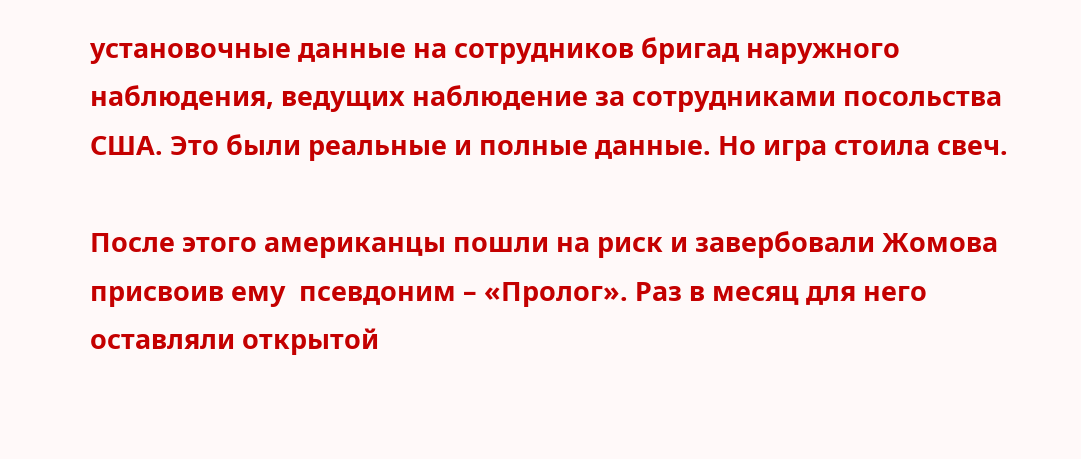установочные данные на сотрудников бригад наружного наблюдения, ведущих наблюдение за сотрудниками посольства США. Это были реальные и полные данные. Но игра стоила свеч.

После этого американцы пошли на риск и завербовали Жомова присвоив ему  псевдоним – «Пролог». Раз в месяц для него оставляли открытой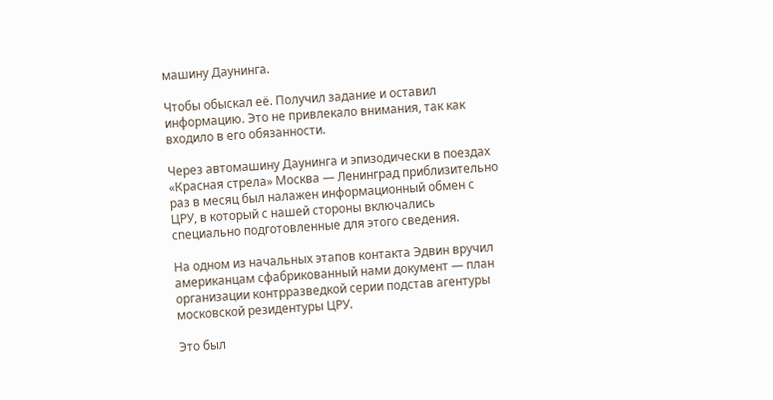машину Даунинга.

Чтобы обыскал её. Получил задание и оставил информацию. Это не привлекало внимания, так как входило в его обязанности.

Через автомашину Даунинга и эпизодически в поездах «Красная стрела» Москва — Ленинград приблизительно раз в месяц был налажен информационный обмен с ЦРУ, в который с нашей стороны включались специально подготовленные для этого сведения.

На одном из начальных этапов контакта Эдвин вручил американцам сфабрикованный нами документ — план организации контрразведкой серии подстав агентуры московской резидентуры ЦРУ.

Это был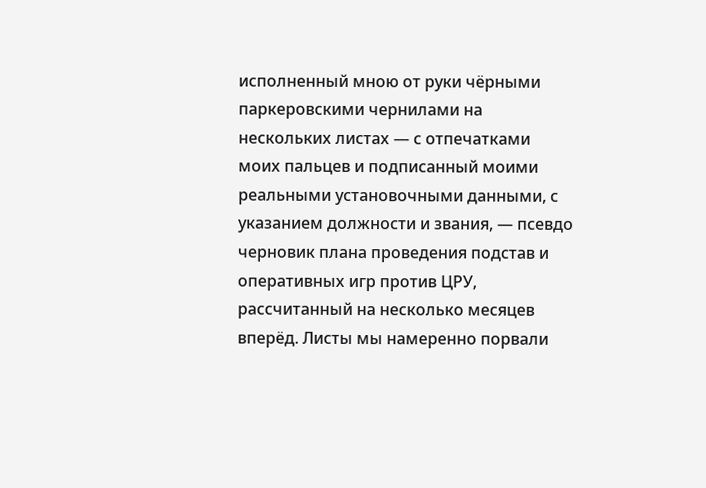исполненный мною от руки чёрными паркеровскими чернилами на нескольких листах — с отпечатками моих пальцев и подписанный моими реальными установочными данными, с указанием должности и звания, — псевдо черновик плана проведения подстав и оперативных игр против ЦРУ, рассчитанный на несколько месяцев вперёд. Листы мы намеренно порвали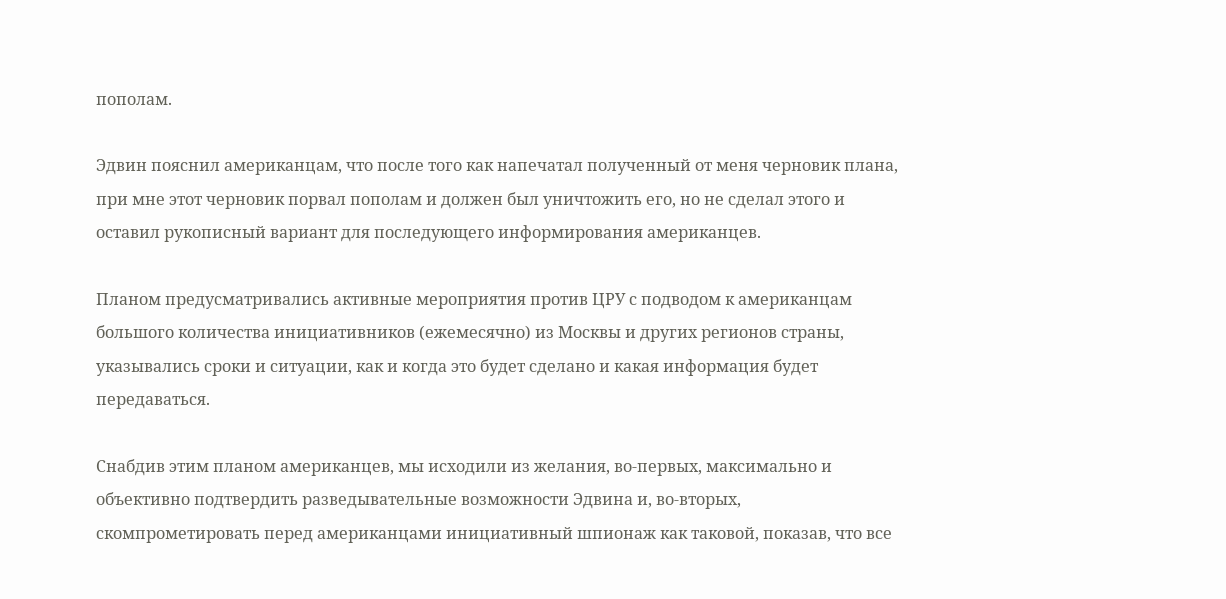пополам.

Эдвин пояснил американцам, что после того как напечатал полученный от меня черновик плана, при мне этот черновик порвал пополам и должен был уничтожить его, но не сделал этого и оставил рукописный вариант для последующего информирования американцев.

Планом предусматривались активные мероприятия против ЦРУ с подводом к американцам большого количества инициативников (ежемесячно) из Москвы и других регионов страны, указывались сроки и ситуации, как и когда это будет сделано и какая информация будет передаваться.

Снабдив этим планом американцев, мы исходили из желания, во-первых, максимально и объективно подтвердить разведывательные возможности Эдвина и, во-вторых, скомпрометировать перед американцами инициативный шпионаж как таковой, показав, что все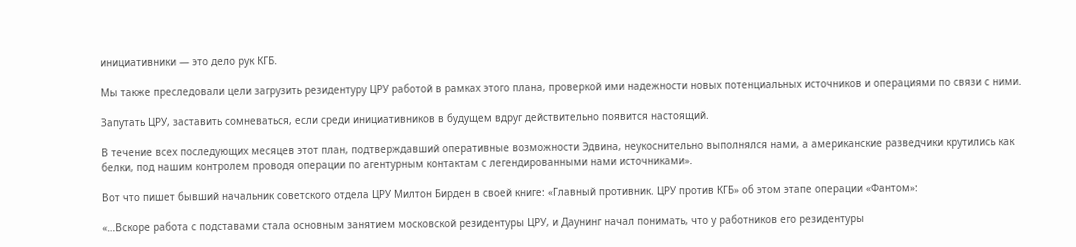инициативники — это дело рук КГБ.

Мы также преследовали цели загрузить резидентуру ЦРУ работой в рамках этого плана, проверкой ими надежности новых потенциальных источников и операциями по связи с ними.

Запутать ЦРУ, заставить сомневаться, если среди инициативников в будущем вдруг действительно появится настоящий.

В течение всех последующих месяцев этот план, подтверждавший оперативные возможности Эдвина, неукоснительно выполнялся нами, а американские разведчики крутились как белки, под нашим контролем проводя операции по агентурным контактам с легендированными нами источниками».

Вот что пишет бывший начальник советского отдела ЦРУ Милтон Бирден в своей книге: «Главный противник. ЦРУ против КГБ» об этом этапе операции «Фантом»:

«…Вскоре работа с подставами стала основным занятием московской резидентуры ЦРУ, и Даунинг начал понимать, что у работников его резидентуры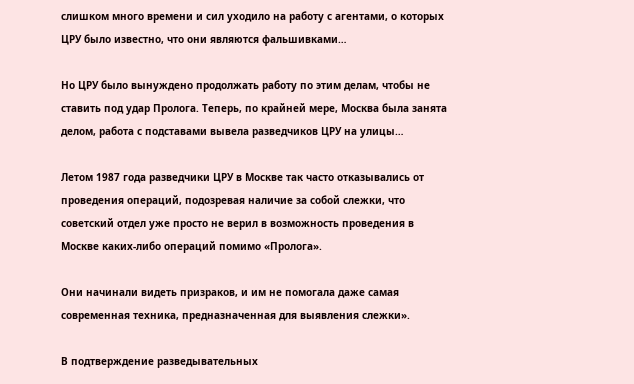слишком много времени и сил уходило на работу с агентами, о которых ЦРУ было известно, что они являются фальшивками…

Но ЦРУ было вынуждено продолжать работу по этим делам, чтобы не ставить под удар Пролога. Теперь, по крайней мере, Москва была занята делом, работа с подставами вывела разведчиков ЦРУ на улицы…

Летом 1987 года разведчики ЦРУ в Москве так часто отказывались от проведения операций, подозревая наличие за собой слежки, что советский отдел уже просто не верил в возможность проведения в Москве каких-либо операций помимо «Пролога».

Они начинали видеть призраков, и им не помогала даже самая современная техника, предназначенная для выявления слежки».

В подтверждение разведывательных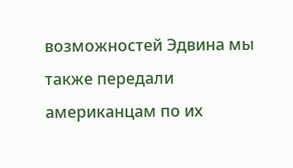возможностей Эдвина мы также передали американцам по их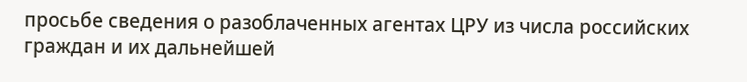просьбе сведения о разоблаченных агентах ЦРУ из числа российских граждан и их дальнейшей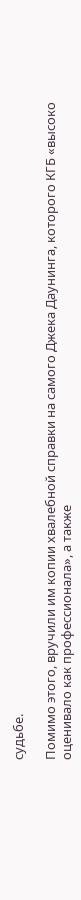судьбе.

Помимо этого, вручили им копии хвалебной справки на самого Джека Даунинга, которого КГБ «высоко оценивало как профессионала», а также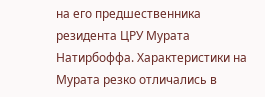на его предшественника резидента ЦРУ Мурата Натирбоффа. Характеристики на Мурата резко отличались в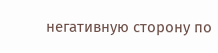негативную сторону по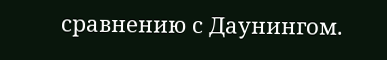сравнению с Даунингом.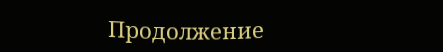Продолжение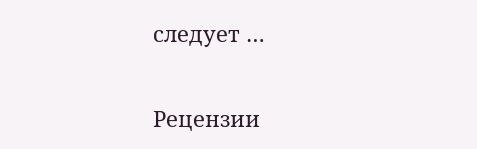следует …


Рецензии